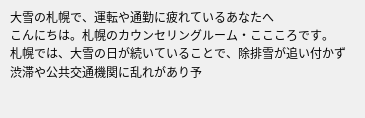大雪の札幌で、運転や通勤に疲れているあなたへ
こんにちは。札幌のカウンセリングルーム・ここころです。
札幌では、大雪の日が続いていることで、除排雪が追い付かず渋滞や公共交通機関に乱れがあり予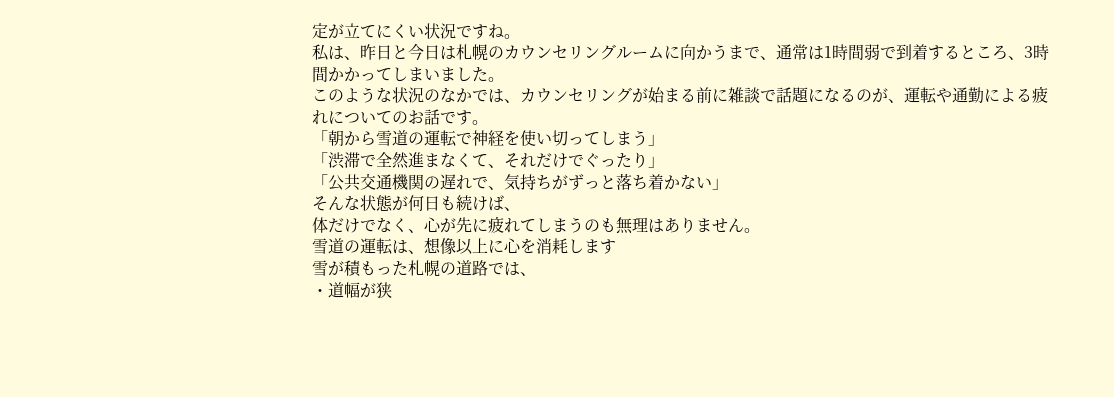定が立てにくい状況ですね。
私は、昨日と今日は札幌のカウンセリングルームに向かうまで、通常は1時間弱で到着するところ、3時間かかってしまいました。
このような状況のなかでは、カウンセリングが始まる前に雑談で話題になるのが、運転や通勤による疲れについてのお話です。
「朝から雪道の運転で神経を使い切ってしまう」
「渋滞で全然進まなくて、それだけでぐったり」
「公共交通機関の遅れで、気持ちがずっと落ち着かない」
そんな状態が何日も続けば、
体だけでなく、心が先に疲れてしまうのも無理はありません。
雪道の運転は、想像以上に心を消耗します
雪が積もった札幌の道路では、
・道幅が狭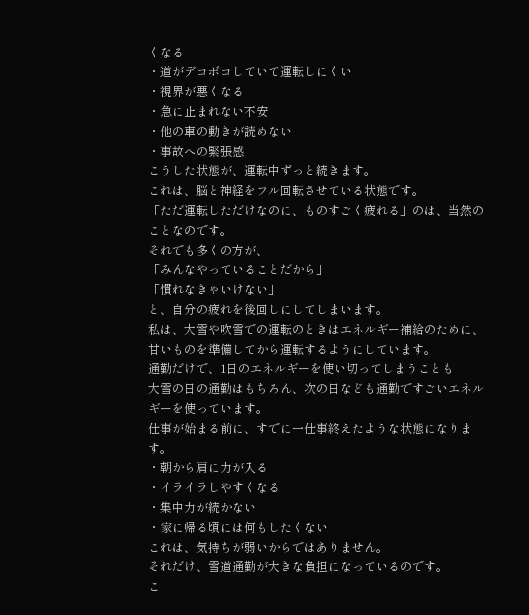くなる
・道がデコボコしていて運転しにくい
・視界が悪くなる
・急に止まれない不安
・他の車の動きが読めない
・事故への緊張感
こうした状態が、運転中ずっと続きます。
これは、脳と神経をフル回転させている状態です。
「ただ運転しただけなのに、ものすごく疲れる」のは、当然のことなのです。
それでも多くの方が、
「みんなやっていることだから」
「慣れなきゃいけない」
と、自分の疲れを後回しにしてしまいます。
私は、大雪や吹雪での運転のときはエネルギー補給のために、甘いものを準備してから運転するようにしています。
通勤だけで、1日のエネルギーを使い切ってしまうことも
大雪の日の通勤はもちろん、次の日なども通勤ですごいエネルギーを使っています。
仕事が始まる前に、すでに一仕事終えたような状態になります。
・朝から肩に力が入る
・イライラしやすくなる
・集中力が続かない
・家に帰る頃には何もしたくない
これは、気持ちが弱いからではありません。
それだけ、雪道通勤が大きな負担になっているのです。
こ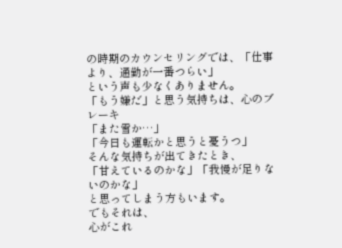の時期のカウンセリングでは、「仕事より、通勤が一番つらい」
という声も少なくありません。
「もう嫌だ」と思う気持ちは、心のブレーキ
「また雪か…」
「今日も運転かと思うと憂うつ」
そんな気持ちが出てきたとき、
「甘えているのかな」「我慢が足りないのかな」
と思ってしまう方もいます。
でもそれは、
心がこれ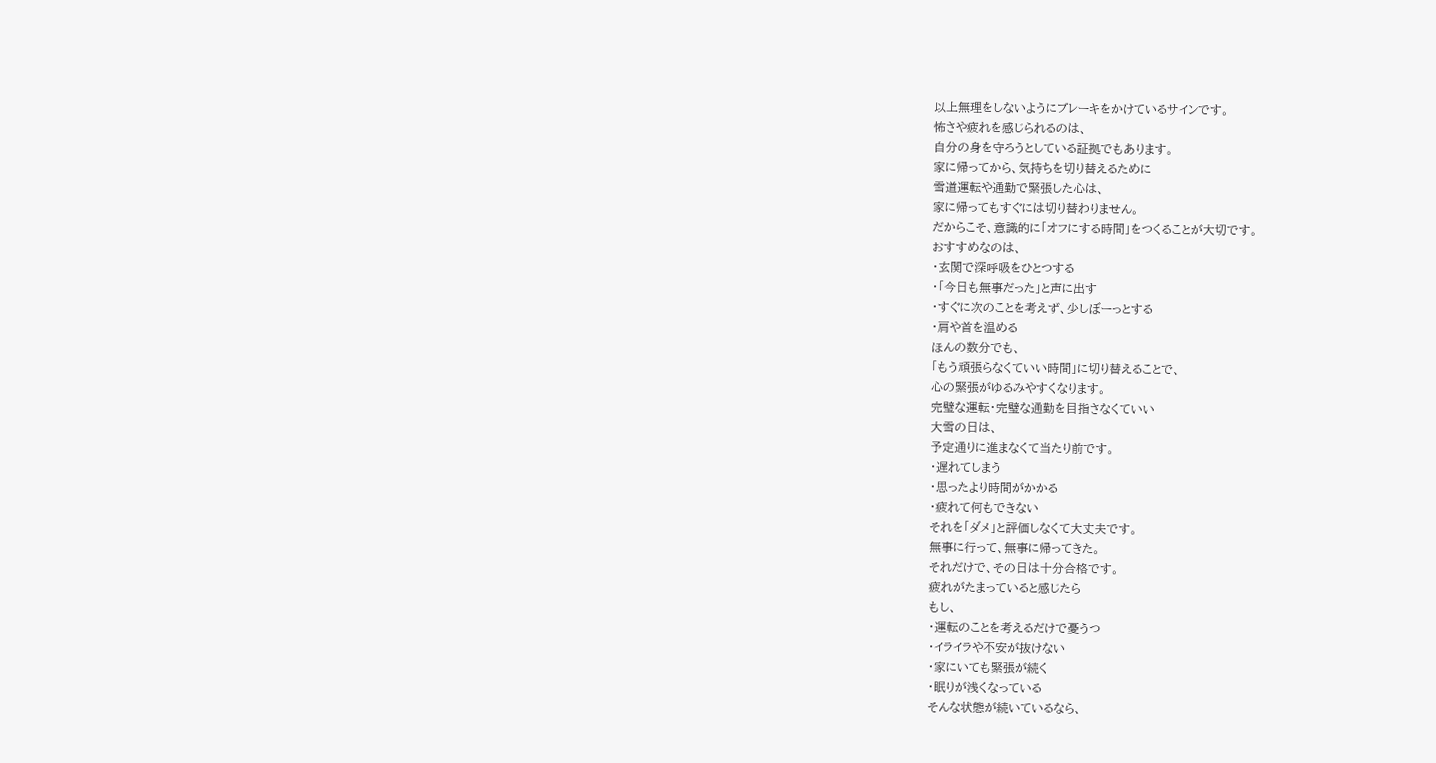以上無理をしないようにブレーキをかけているサインです。
怖さや疲れを感じられるのは、
自分の身を守ろうとしている証拠でもあります。
家に帰ってから、気持ちを切り替えるために
雪道運転や通勤で緊張した心は、
家に帰ってもすぐには切り替わりません。
だからこそ、意識的に「オフにする時間」をつくることが大切です。
おすすめなのは、
・玄関で深呼吸をひとつする
・「今日も無事だった」と声に出す
・すぐに次のことを考えず、少しぼーっとする
・肩や首を温める
ほんの数分でも、
「もう頑張らなくていい時間」に切り替えることで、
心の緊張がゆるみやすくなります。
完璧な運転・完璧な通勤を目指さなくていい
大雪の日は、
予定通りに進まなくて当たり前です。
・遅れてしまう
・思ったより時間がかかる
・疲れて何もできない
それを「ダメ」と評価しなくて大丈夫です。
無事に行って、無事に帰ってきた。
それだけで、その日は十分合格です。
疲れがたまっていると感じたら
もし、
・運転のことを考えるだけで憂うつ
・イライラや不安が抜けない
・家にいても緊張が続く
・眠りが浅くなっている
そんな状態が続いているなら、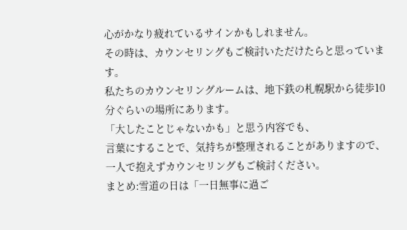心がかなり疲れているサインかもしれません。
その時は、カウンセリングもご検討いただけたらと思っています。
私たちのカウンセリングルームは、地下鉄の札幌駅から徒歩10分ぐらいの場所にあります。
「大したことじゃないかも」と思う内容でも、
言葉にすることで、気持ちが整理されることがありますので、一人で抱えずカウンセリングもご検討ください。
まとめ:雪道の日は「一日無事に過ご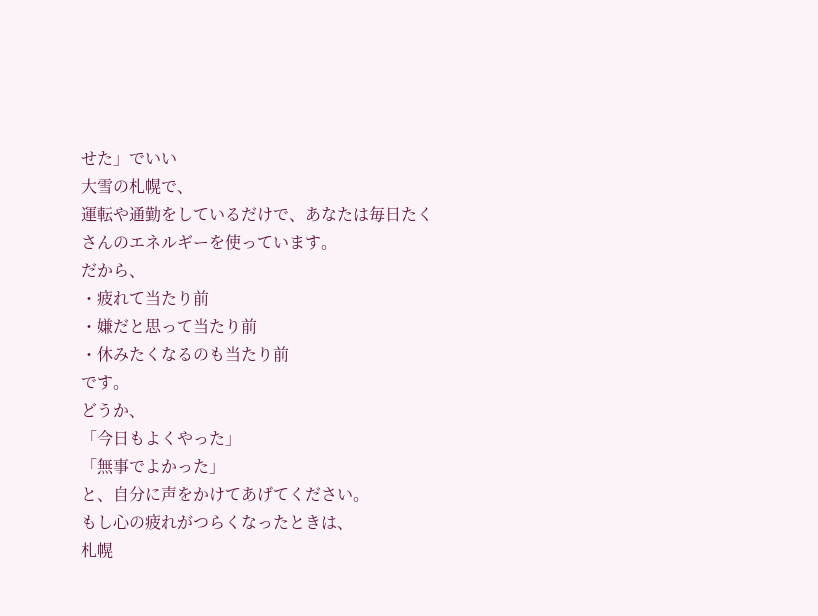せた」でいい
大雪の札幌で、
運転や通勤をしているだけで、あなたは毎日たくさんのエネルギーを使っています。
だから、
・疲れて当たり前
・嫌だと思って当たり前
・休みたくなるのも当たり前
です。
どうか、
「今日もよくやった」
「無事でよかった」
と、自分に声をかけてあげてください。
もし心の疲れがつらくなったときは、
札幌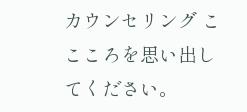カウンセリング ここころを思い出してください。